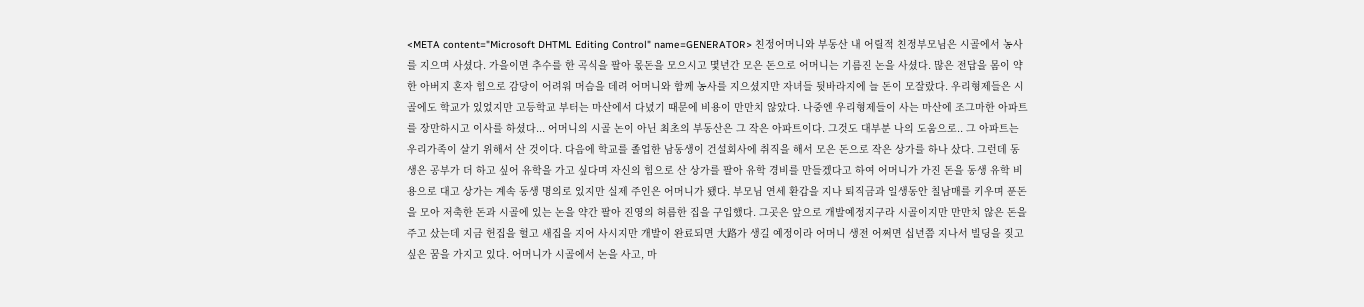<META content="Microsoft DHTML Editing Control" name=GENERATOR> 친정어머니와 부동산 내 어릴적 친정부모님은 시골에서 농사를 지으며 사셨다. 가을이면 추수를 한 곡식을 팔아 몫돈을 모으시고 몇년간 모은 돈으로 어머니는 기름진 논을 사셨다. 많은 전답을 몸이 약한 아버지 혼자 힘으로 감당이 어려워 머슴을 데려 어머니와 함께 농사를 지으셨지만 자녀들 뒷바라지에 늘 돈이 모잘랐다. 우리형제들은 시골에도 학교가 있었지만 고등학교 부터는 마산에서 다녔기 때문에 비용이 만만치 않았다. 나중엔 우리형제들이 사는 마산에 조그마한 아파트를 장만하시고 이사를 하셨다... 어머니의 시골 논이 아닌 최초의 부동산은 그 작은 아파트이다. 그것도 대부분 나의 도움으로.. 그 아파트는 우리가족이 살기 위해서 산 것이다. 다음에 학교를 졸업한 남동생이 건설회사에 취직을 해서 모은 돈으로 작은 상가를 하나 샀다. 그런데 동생은 공부가 더 하고 싶어 유학을 가고 싶다며 자신의 힘으로 산 상가를 팔아 유학 경비를 만들겠다고 하여 어머니가 가진 돈을 동생 유학 비용으로 대고 상가는 계속 동생 명의로 있지만 실제 주인은 어머니가 됐다. 부모님 연세 환갑을 지나 퇴직금과 일생동안 칠남매를 키우며 푼돈을 모아 저축한 돈과 시골에 있는 논을 약간 팔아 진영의 허름한 집을 구입했다. 그곳은 앞으로 개발예정지구라 시골이지만 만만치 않은 돈을 주고 샀는데 지금 헌집을 헐고 새집을 지어 사시지만 개발이 완료되면 大路가 생길 예정이라 어머니 생전 어쩌면 십년쯤 지나서 빌딩을 짖고 싶은 꿈을 가지고 있다. 어머니가 시골에서 논을 사고, 마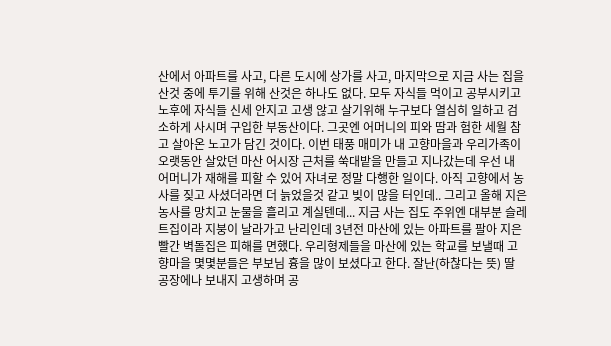산에서 아파트를 사고, 다른 도시에 상가를 사고, 마지막으로 지금 사는 집을 산것 중에 투기를 위해 산것은 하나도 없다. 모두 자식들 먹이고 공부시키고 노후에 자식들 신세 안지고 고생 않고 살기위해 누구보다 열심히 일하고 검소하게 사시며 구입한 부동산이다. 그곳엔 어머니의 피와 땀과 험한 세월 참고 살아온 노고가 담긴 것이다. 이번 태풍 매미가 내 고향마을과 우리가족이 오랫동안 살았던 마산 어시장 근처를 쑥대밭을 만들고 지나갔는데 우선 내 어머니가 재해를 피할 수 있어 자녀로 정말 다행한 일이다. 아직 고향에서 농사를 짖고 사셨더라면 더 늙었을것 같고 빚이 많을 터인데.. 그리고 올해 지은 농사를 망치고 눈물을 흘리고 계실텐데... 지금 사는 집도 주위엔 대부분 슬레트집이라 지붕이 날라가고 난리인데 3년전 마산에 있는 아파트를 팔아 지은 빨간 벽돌집은 피해를 면했다. 우리형제들을 마산에 있는 학교를 보낼때 고향마을 몇몇분들은 부보님 흉을 많이 보셨다고 한다. 잘난(하찮다는 뜻) 딸 공장에나 보내지 고생하며 공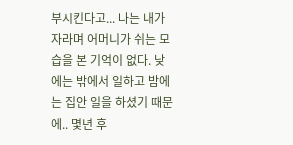부시킨다고... 나는 내가 자라며 어머니가 쉬는 모습을 본 기억이 없다. 낮에는 밖에서 일하고 밤에는 집안 일을 하셨기 때문에.. 몇년 후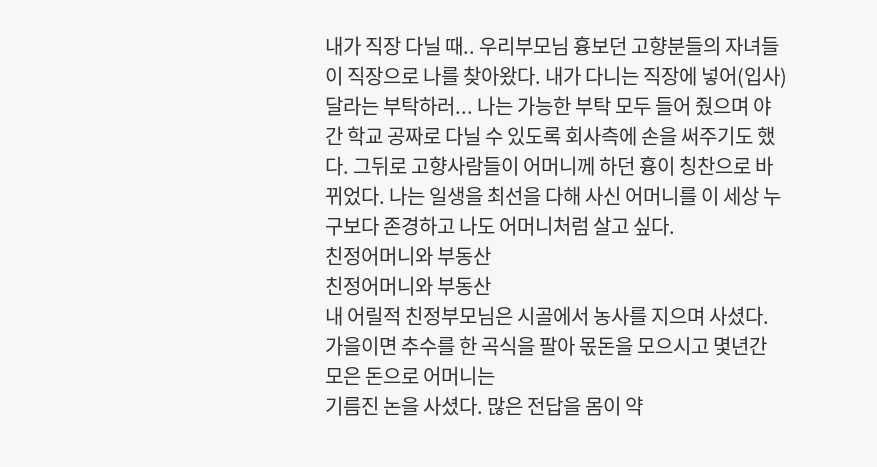내가 직장 다닐 때.. 우리부모님 흉보던 고향분들의 자녀들이 직장으로 나를 찾아왔다. 내가 다니는 직장에 넣어(입사)달라는 부탁하러... 나는 가능한 부탁 모두 들어 줬으며 야간 학교 공짜로 다닐 수 있도록 회사측에 손을 써주기도 했다. 그뒤로 고향사람들이 어머니께 하던 흉이 칭찬으로 바뀌었다. 나는 일생을 최선을 다해 사신 어머니를 이 세상 누구보다 존경하고 나도 어머니처럼 살고 싶다.
친정어머니와 부동산
친정어머니와 부동산
내 어릴적 친정부모님은 시골에서 농사를 지으며 사셨다.
가을이면 추수를 한 곡식을 팔아 몫돈을 모으시고 몇년간 모은 돈으로 어머니는
기름진 논을 사셨다. 많은 전답을 몸이 약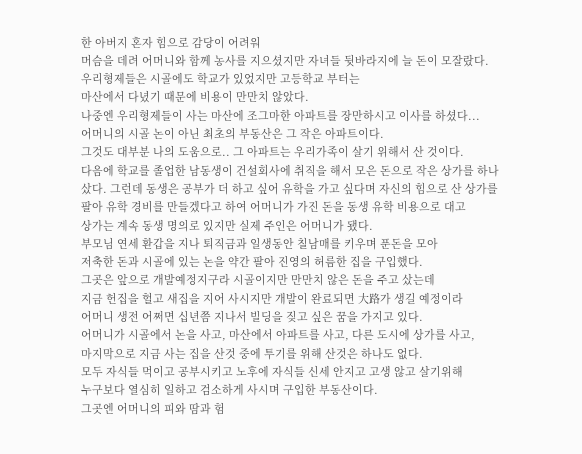한 아버지 혼자 힘으로 감당이 어려워
머슴을 데려 어머니와 함께 농사를 지으셨지만 자녀들 뒷바라지에 늘 돈이 모잘랐다.
우리형제들은 시골에도 학교가 있었지만 고등학교 부터는
마산에서 다녔기 때문에 비용이 만만치 않았다.
나중엔 우리형제들이 사는 마산에 조그마한 아파트를 장만하시고 이사를 하셨다...
어머니의 시골 논이 아닌 최초의 부동산은 그 작은 아파트이다.
그것도 대부분 나의 도움으로.. 그 아파트는 우리가족이 살기 위해서 산 것이다.
다음에 학교를 졸업한 남동생이 건설회사에 취직을 해서 모은 돈으로 작은 상가를 하나
샀다. 그런데 동생은 공부가 더 하고 싶어 유학을 가고 싶다며 자신의 힘으로 산 상가를
팔아 유학 경비를 만들겠다고 하여 어머니가 가진 돈을 동생 유학 비용으로 대고
상가는 계속 동생 명의로 있지만 실제 주인은 어머니가 됐다.
부모님 연세 환갑을 지나 퇴직금과 일생동안 칠남매를 키우며 푼돈을 모아
저축한 돈과 시골에 있는 논을 약간 팔아 진영의 허름한 집을 구입했다.
그곳은 앞으로 개발예정지구라 시골이지만 만만치 않은 돈을 주고 샀는데
지금 헌집을 헐고 새집을 지어 사시지만 개발이 완료되면 大路가 생길 예정이라
어머니 생전 어쩌면 십년쯤 지나서 빌딩을 짖고 싶은 꿈을 가지고 있다.
어머니가 시골에서 논을 사고, 마산에서 아파트를 사고, 다른 도시에 상가를 사고,
마지막으로 지금 사는 집을 산것 중에 투기를 위해 산것은 하나도 없다.
모두 자식들 먹이고 공부시키고 노후에 자식들 신세 안지고 고생 않고 살기위해
누구보다 열심히 일하고 검소하게 사시며 구입한 부동산이다.
그곳엔 어머니의 피와 땀과 험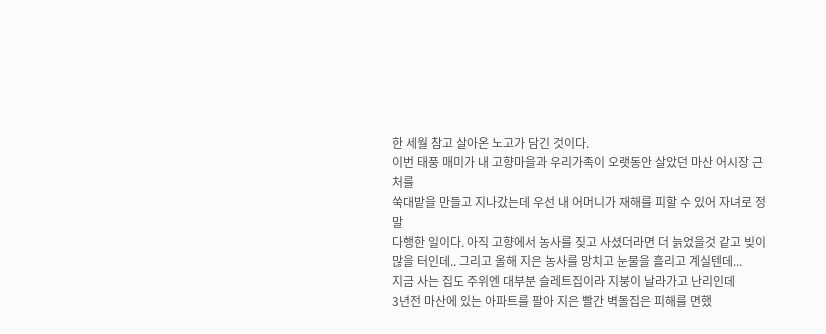한 세월 참고 살아온 노고가 담긴 것이다.
이번 태풍 매미가 내 고향마을과 우리가족이 오랫동안 살았던 마산 어시장 근처를
쑥대밭을 만들고 지나갔는데 우선 내 어머니가 재해를 피할 수 있어 자녀로 정말
다행한 일이다. 아직 고향에서 농사를 짖고 사셨더라면 더 늙었을것 같고 빚이
많을 터인데.. 그리고 올해 지은 농사를 망치고 눈물을 흘리고 계실텐데...
지금 사는 집도 주위엔 대부분 슬레트집이라 지붕이 날라가고 난리인데
3년전 마산에 있는 아파트를 팔아 지은 빨간 벽돌집은 피해를 면했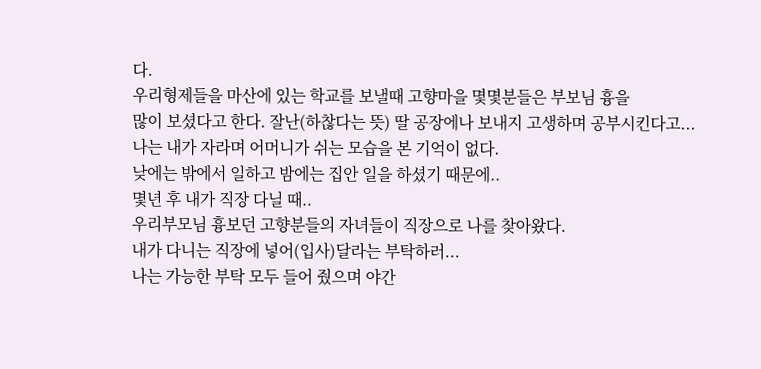다.
우리형제들을 마산에 있는 학교를 보낼때 고향마을 몇몇분들은 부보님 흉을
많이 보셨다고 한다. 잘난(하찮다는 뜻) 딸 공장에나 보내지 고생하며 공부시킨다고...
나는 내가 자라며 어머니가 쉬는 모습을 본 기억이 없다.
낮에는 밖에서 일하고 밤에는 집안 일을 하셨기 때문에..
몇년 후 내가 직장 다닐 때..
우리부모님 흉보던 고향분들의 자녀들이 직장으로 나를 찾아왔다.
내가 다니는 직장에 넣어(입사)달라는 부탁하러...
나는 가능한 부탁 모두 들어 줬으며 야간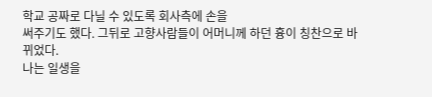학교 공짜로 다닐 수 있도록 회사측에 손을
써주기도 했다. 그뒤로 고향사람들이 어머니께 하던 흉이 칭찬으로 바뀌었다.
나는 일생을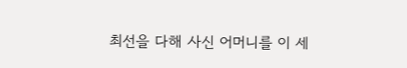최선을 다해 사신 어머니를 이 세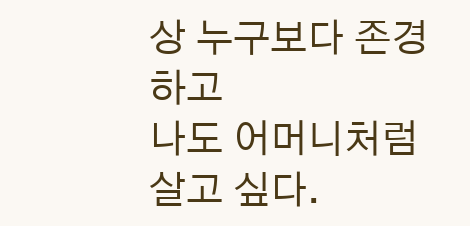상 누구보다 존경하고
나도 어머니처럼 살고 싶다.